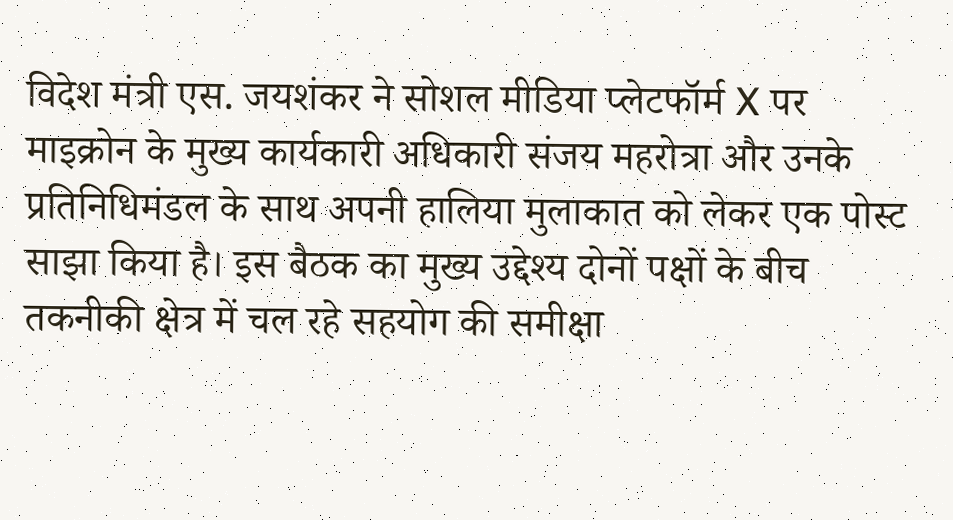विदेश मंत्री एस. जयशंकर ने सोशल मीडिया प्लेटफॉर्म X पर माइक्रोन के मुख्य कार्यकारी अधिकारी संजय महरोत्रा और उनके प्रतिनिधिमंडल के साथ अपनी हालिया मुलाकात को लेकर एक पोस्ट साझा किया है। इस बैठक का मुख्य उद्देश्य दोनों पक्षों के बीच तकनीकी क्षेत्र में चल रहे सहयोग की समीक्षा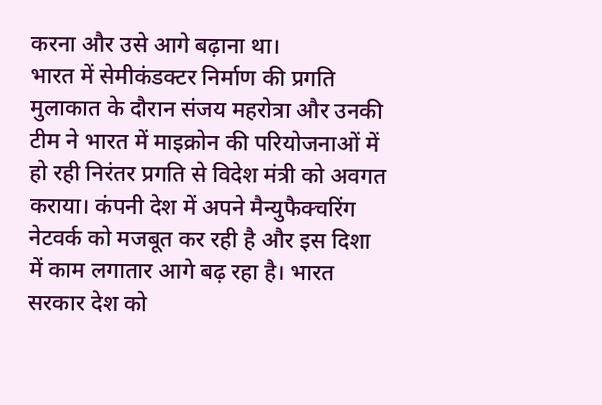करना और उसे आगे बढ़ाना था।
भारत में सेमीकंडक्टर निर्माण की प्रगति
मुलाकात के दौरान संजय महरोत्रा और उनकी टीम ने भारत में माइक्रोन की परियोजनाओं में हो रही निरंतर प्रगति से विदेश मंत्री को अवगत कराया। कंपनी देश में अपने मैन्युफैक्चरिंग नेटवर्क को मजबूत कर रही है और इस दिशा में काम लगातार आगे बढ़ रहा है। भारत सरकार देश को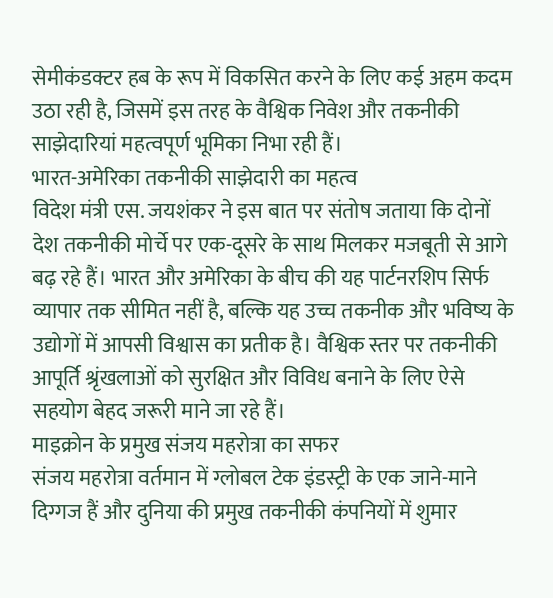सेमीकंडक्टर हब के रूप में विकसित करने के लिए कई अहम कदम उठा रही है, जिसमें इस तरह के वैश्विक निवेश और तकनीकी साझेदारियां महत्वपूर्ण भूमिका निभा रही हैं।
भारत-अमेरिका तकनीकी साझेदारी का महत्व
विदेश मंत्री एस. जयशंकर ने इस बात पर संतोष जताया कि दोनों देश तकनीकी मोर्चे पर एक-दूसरे के साथ मिलकर मजबूती से आगे बढ़ रहे हैं। भारत और अमेरिका के बीच की यह पार्टनरशिप सिर्फ व्यापार तक सीमित नहीं है, बल्कि यह उच्च तकनीक और भविष्य के उद्योगों में आपसी विश्वास का प्रतीक है। वैश्विक स्तर पर तकनीकी आपूर्ति श्रृंखलाओं को सुरक्षित और विविध बनाने के लिए ऐसे सहयोग बेहद जरूरी माने जा रहे हैं।
माइक्रोन के प्रमुख संजय महरोत्रा का सफर
संजय महरोत्रा वर्तमान में ग्लोबल टेक इंडस्ट्री के एक जाने-माने दिग्गज हैं और दुनिया की प्रमुख तकनीकी कंपनियों में शुमार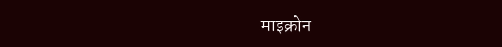माइक्रोन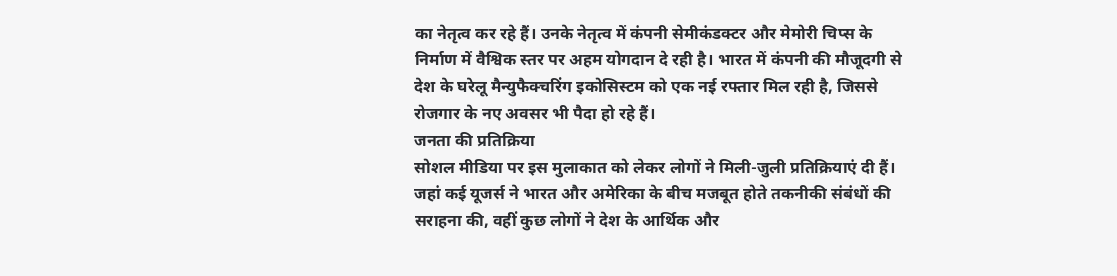का नेतृत्व कर रहे हैं। उनके नेतृत्व में कंपनी सेमीकंडक्टर और मेमोरी चिप्स के निर्माण में वैश्विक स्तर पर अहम योगदान दे रही है। भारत में कंपनी की मौजूदगी से देश के घरेलू मैन्युफैक्चरिंग इकोसिस्टम को एक नई रफ्तार मिल रही है, जिससे रोजगार के नए अवसर भी पैदा हो रहे हैं।
जनता की प्रतिक्रिया
सोशल मीडिया पर इस मुलाकात को लेकर लोगों ने मिली-जुली प्रतिक्रियाएं दी हैं। जहां कई यूजर्स ने भारत और अमेरिका के बीच मजबूत होते तकनीकी संबंधों की सराहना की, वहीं कुछ लोगों ने देश के आर्थिक और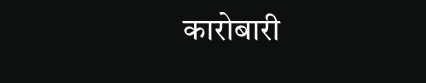कारोबारी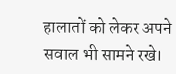हालातों को लेकर अपने सवाल भी सामने रखे।